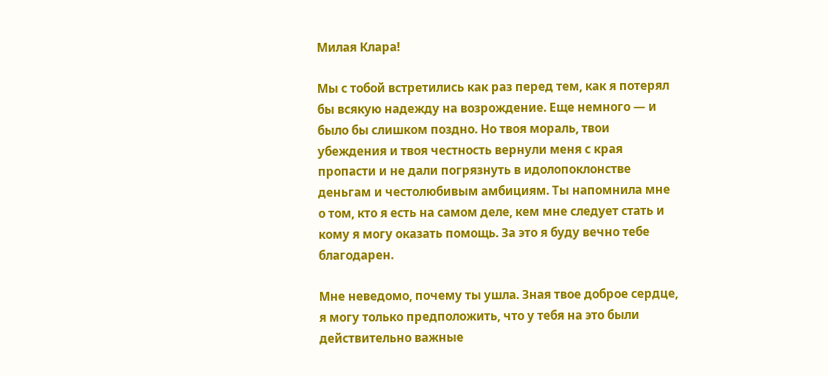Милая Клара!

Мы с тобой встретились как раз перед тем, как я потерял бы всякую надежду на возрождение. Еще немного — и было бы слишком поздно. Но твоя мораль, твои убеждения и твоя честность вернули меня с края пропасти и не дали погрязнуть в идолопоклонстве деньгам и честолюбивым амбициям. Ты напомнила мне о том, кто я есть на самом деле, кем мне следует стать и кому я могу оказать помощь. За это я буду вечно тебе благодарен.

Мне неведомо, почему ты ушла. Зная твое доброе сердце, я могу только предположить, что у тебя на это были действительно важные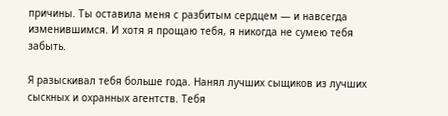причины. Ты оставила меня с разбитым сердцем — и навсегда изменившимся. И хотя я прощаю тебя, я никогда не сумею тебя забыть.

Я разыскивал тебя больше года. Нанял лучших сыщиков из лучших сыскных и охранных агентств. Тебя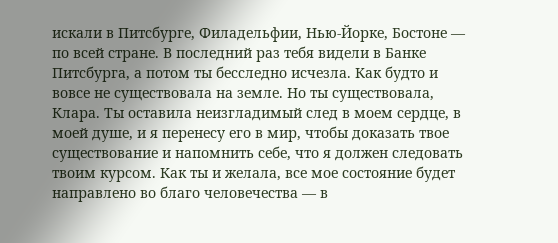искали в Питсбурге, Филадельфии, Нью-Йорке, Бостоне — по всей стране. В последний раз тебя видели в Банке Питсбурга, а потом ты бесследно исчезла. Как будто и вовсе не существовала на земле. Но ты существовала, Клара. Ты оставила неизгладимый след в моем сердце, в моей душе, и я перенесу его в мир, чтобы доказать твое существование и напомнить себе, что я должен следовать твоим курсом. Как ты и желала, все мое состояние будет направлено во благо человечества — в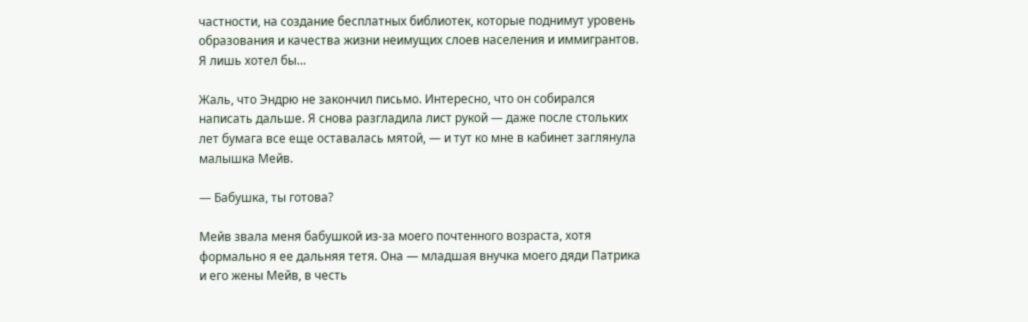частности, на создание бесплатных библиотек, которые поднимут уровень образования и качества жизни неимущих слоев населения и иммигрантов. Я лишь хотел бы…

Жаль, что Эндрю не закончил письмо. Интересно, что он собирался написать дальше. Я снова разгладила лист рукой — даже после стольких лет бумага все еще оставалась мятой, — и тут ко мне в кабинет заглянула малышка Мейв.

— Бабушка, ты готова?

Мейв звала меня бабушкой из-за моего почтенного возраста, хотя формально я ее дальняя тетя. Она — младшая внучка моего дяди Патрика и его жены Мейв, в честь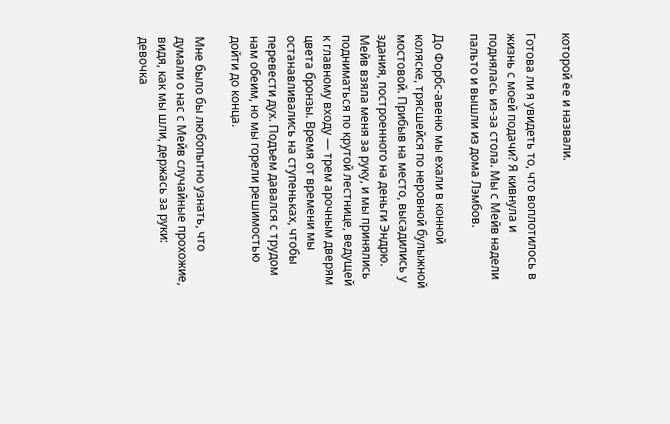которой ее и назвали.

Готова ли я увидеть то, что воплотилось в жизнь с моей подачи? Я кивнула и поднялась из-за стола. Мы с Мейв надели пальто и вышли из дома Лэмбов.

До Форбс-авеню мы ехали в конной коляске, трясшейся по неровной булыжной мостовой. Прибыв на место, высадились у здания, построенного на деньги Эндрю. Мейв взяла меня за руку, и мы принялись подниматься по крутой лестнице, ведущей к главному входу — трем арочным дверям цвета бронзы. Время от времени мы останавливались на ступеньках, чтобы перевести дух. Подъем давался с трудом нам обеим, но мы горели решимостью дойти до конца.

Мне было бы любопытно узнать, что думали о нас с Мейв случайные прохожие, видя, как мы шли, держась за руки: девочка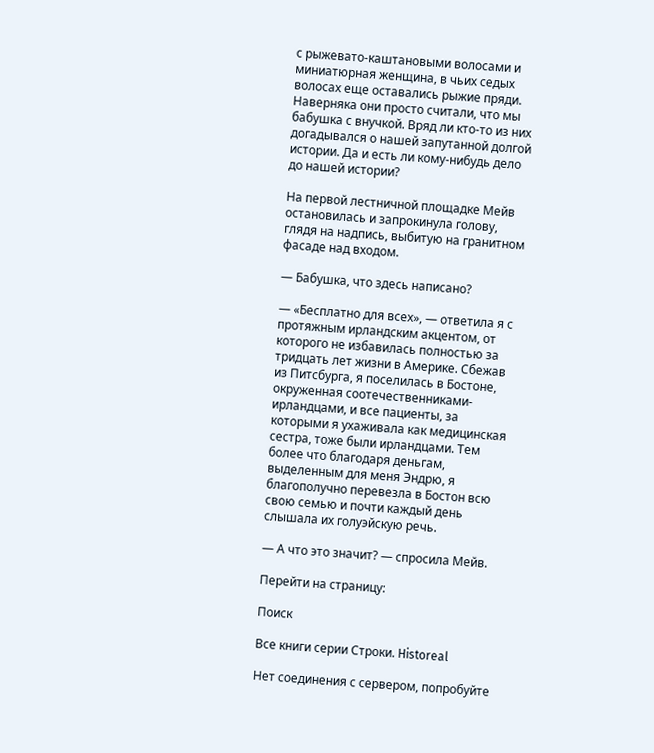с рыжевато-каштановыми волосами и миниатюрная женщина, в чьих седых волосах еще оставались рыжие пряди. Наверняка они просто считали, что мы бабушка с внучкой. Вряд ли кто-то из них догадывался о нашей запутанной долгой истории. Да и есть ли кому-нибудь дело до нашей истории?

На первой лестничной площадке Мейв остановилась и запрокинула голову, глядя на надпись, выбитую на гранитном фасаде над входом.

— Бабушка, что здесь написано?

— «Бесплатно для всех», — ответила я с протяжным ирландским акцентом, от которого не избавилась полностью за тридцать лет жизни в Америке. Сбежав из Питсбурга, я поселилась в Бостоне, окруженная соотечественниками-ирландцами, и все пациенты, за которыми я ухаживала как медицинская сестра, тоже были ирландцами. Тем более что благодаря деньгам, выделенным для меня Эндрю, я благополучно перевезла в Бостон всю свою семью и почти каждый день слышала их голуэйскую речь.

— А что это значит? — спросила Мейв.

Перейти на страницу:

Поиск

Все книги серии Строки. Historeal

Нет соединения с сервером, попробуйте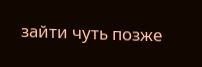зайти чуть позже